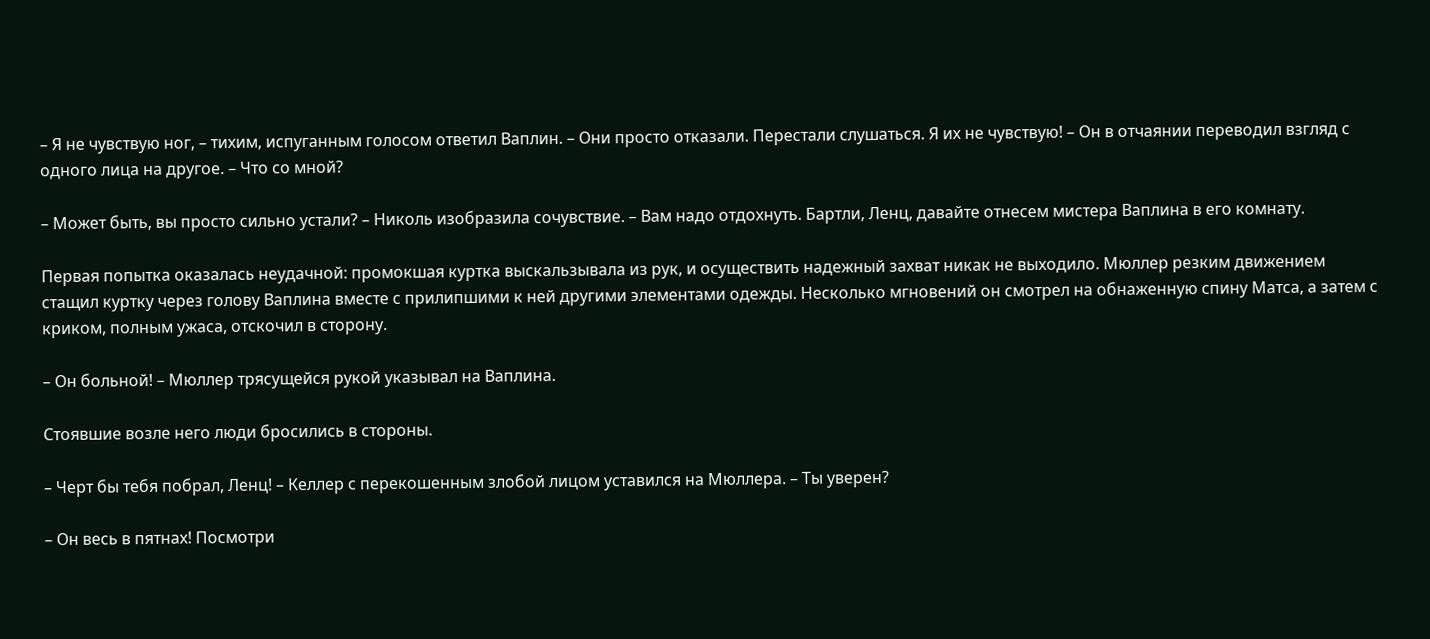– Я не чувствую ног, – тихим, испуганным голосом ответил Ваплин. – Они просто отказали. Перестали слушаться. Я их не чувствую! – Он в отчаянии переводил взгляд с одного лица на другое. – Что со мной?

– Может быть, вы просто сильно устали? – Николь изобразила сочувствие. – Вам надо отдохнуть. Бартли, Ленц, давайте отнесем мистера Ваплина в его комнату.

Первая попытка оказалась неудачной: промокшая куртка выскальзывала из рук, и осуществить надежный захват никак не выходило. Мюллер резким движением стащил куртку через голову Ваплина вместе с прилипшими к ней другими элементами одежды. Несколько мгновений он смотрел на обнаженную спину Матса, а затем с криком, полным ужаса, отскочил в сторону.

– Он больной! – Мюллер трясущейся рукой указывал на Ваплина.

Стоявшие возле него люди бросились в стороны.

– Черт бы тебя побрал, Ленц! – Келлер с перекошенным злобой лицом уставился на Мюллера. – Ты уверен?

– Он весь в пятнах! Посмотри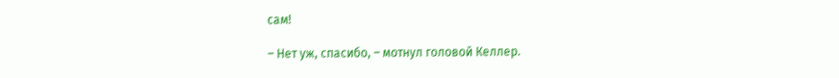сам!

– Нет уж, спасибо, – мотнул головой Келлер.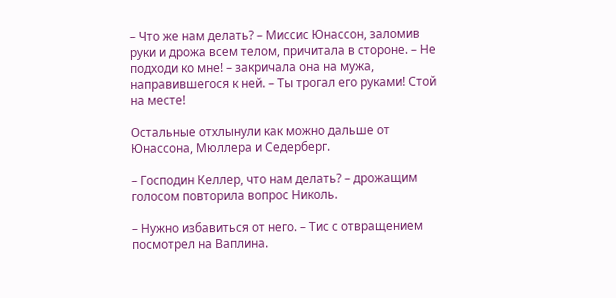– Что же нам делать? – Миссис Юнассон, заломив руки и дрожа всем телом, причитала в стороне. – Не подходи ко мне! – закричала она на мужа, направившегося к ней. – Ты трогал его руками! Стой на месте!

Остальные отхлынули как можно дальше от Юнассона, Мюллера и Седерберг.

– Господин Келлер, что нам делать? – дрожащим голосом повторила вопрос Николь.

– Нужно избавиться от него. – Тис с отвращением посмотрел на Ваплина.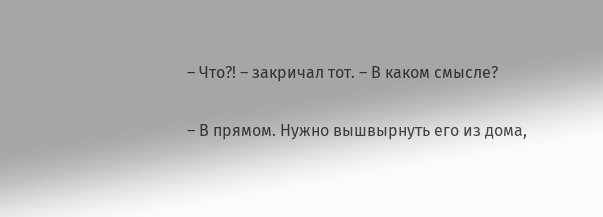– Что?! – закричал тот. – В каком смысле?

– В прямом. Нужно вышвырнуть его из дома,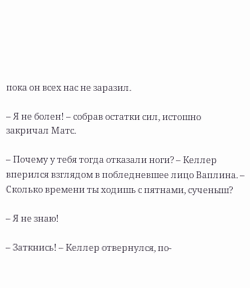пока он всех нас не заразил.

– Я не болен! – собрав остатки сил, истошно закричал Матс.

– Почему у тебя тогда отказали ноги? – Келлер вперился взглядом в побледневшее лицо Ваплина. – Сколько времени ты ходишь с пятнами, сученыш?

– Я не знаю!

– Заткнись! – Келлер отвернулся, по-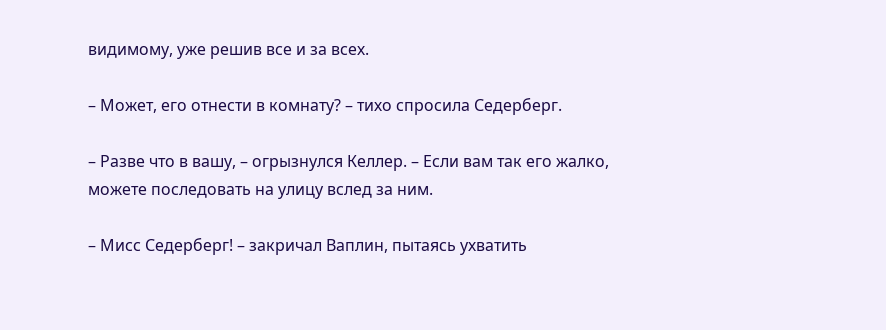видимому, уже решив все и за всех.

– Может, его отнести в комнату? – тихо спросила Седерберг.

– Разве что в вашу, – огрызнулся Келлер. – Если вам так его жалко, можете последовать на улицу вслед за ним.

– Мисс Седерберг! – закричал Ваплин, пытаясь ухватить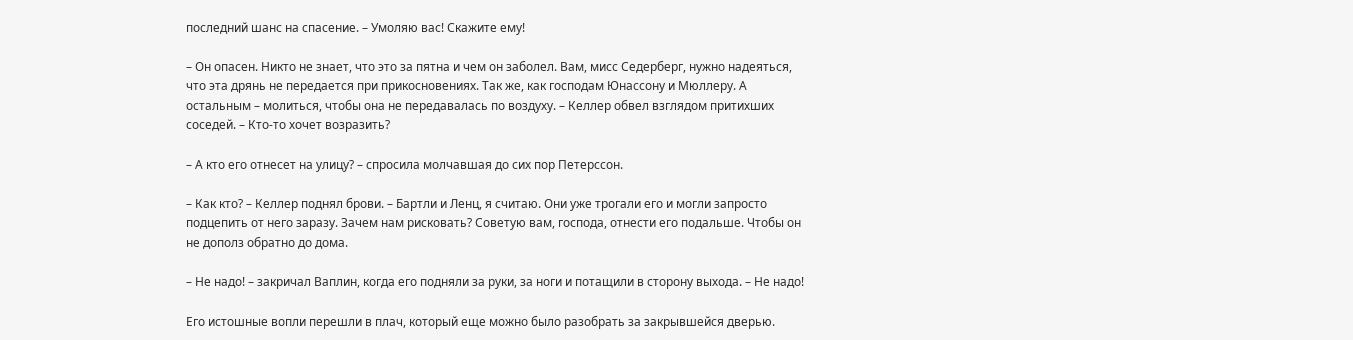последний шанс на спасение. – Умоляю вас! Скажите ему!

– Он опасен. Никто не знает, что это за пятна и чем он заболел. Вам, мисс Седерберг, нужно надеяться, что эта дрянь не передается при прикосновениях. Так же, как господам Юнассону и Мюллеру. А остальным – молиться, чтобы она не передавалась по воздуху. – Келлер обвел взглядом притихших соседей. – Кто-то хочет возразить?

– А кто его отнесет на улицу? – спросила молчавшая до сих пор Петерссон.

– Как кто? – Келлер поднял брови. – Бартли и Ленц, я считаю. Они уже трогали его и могли запросто подцепить от него заразу. Зачем нам рисковать? Советую вам, господа, отнести его подальше. Чтобы он не дополз обратно до дома.

– Не надо! – закричал Ваплин, когда его подняли за руки, за ноги и потащили в сторону выхода. – Не надо!

Его истошные вопли перешли в плач, который еще можно было разобрать за закрывшейся дверью.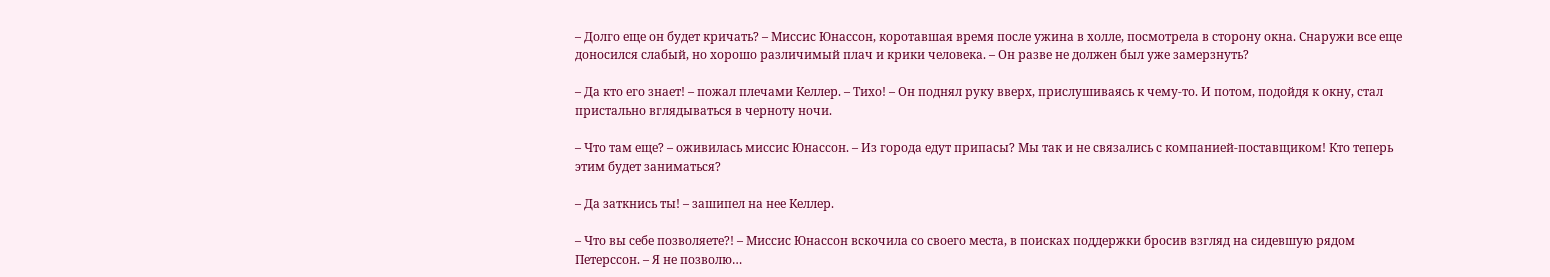– Долго еще он будет кричать? – Миссис Юнассон, коротавшая время после ужина в холле, посмотрела в сторону окна. Снаружи все еще доносился слабый, но хорошо различимый плач и крики человека. – Он разве не должен был уже замерзнуть?

– Да кто его знает! – пожал плечами Келлер. – Тихо! – Он поднял руку вверх, прислушиваясь к чему-то. И потом, подойдя к окну, стал пристально вглядываться в черноту ночи.

– Что там еще? – оживилась миссис Юнассон. – Из города едут припасы? Мы так и не связались с компанией-поставщиком! Кто теперь этим будет заниматься?

– Да заткнись ты! – зашипел на нее Келлер.

– Что вы себе позволяете?! – Миссис Юнассон вскочила со своего места, в поисках поддержки бросив взгляд на сидевшую рядом Петерссон. – Я не позволю…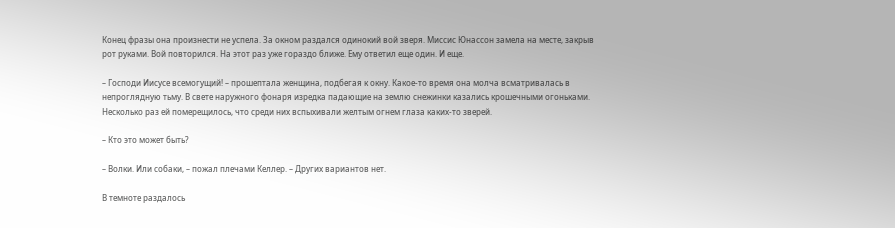Конец фразы она произнести не успела. За окном раздался одинокий вой зверя. Миссис Юнассон замела на месте, закрыв рот руками. Вой повторился. На этот раз уже гораздо ближе. Ему ответил еще один. И еще.

– Господи Иисусе всемогущий! – прошептала женщина, подбегая к окну. Какое-то время она молча всматривалась в непроглядную тьму. В свете наружного фонаря изредка падающие на землю снежинки казались крошечными огоньками. Несколько раз ей померещилось, что среди них вспыхивали желтым огнем глаза каких-то зверей.

– Кто это может быть?

– Волки. Или собаки, – пожал плечами Келлер. – Других вариантов нет.

В темноте раздалось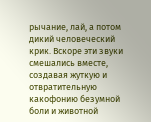рычание, лай, а потом дикий человеческий крик. Вскоре эти звуки смешались вместе, создавая жуткую и отвратительную какофонию безумной боли и животной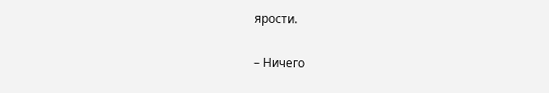ярости.

– Ничего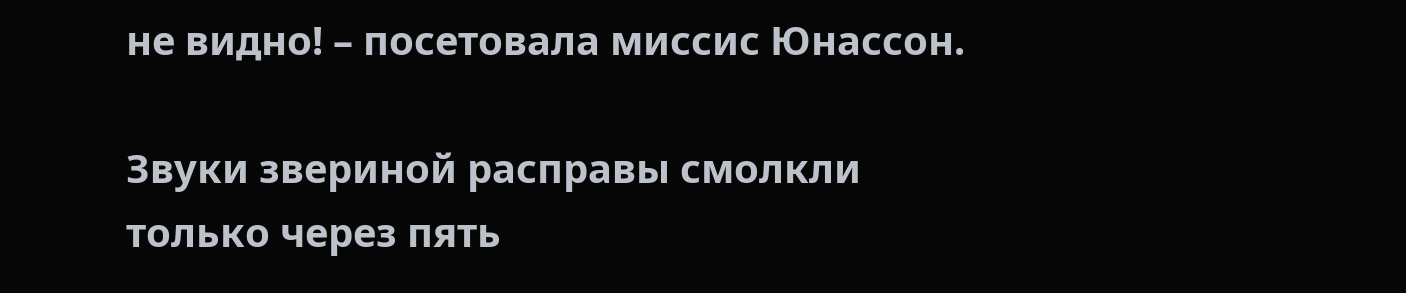не видно! – посетовала миссис Юнассон.

Звуки звериной расправы смолкли только через пять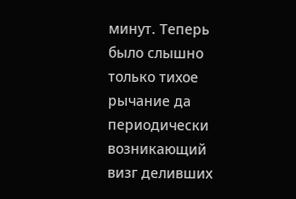минут. Теперь было слышно только тихое рычание да периодически возникающий визг деливших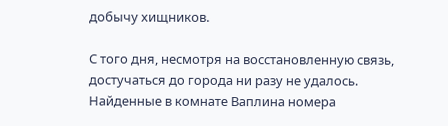добычу хищников.

С того дня, несмотря на восстановленную связь, достучаться до города ни разу не удалось. Найденные в комнате Ваплина номера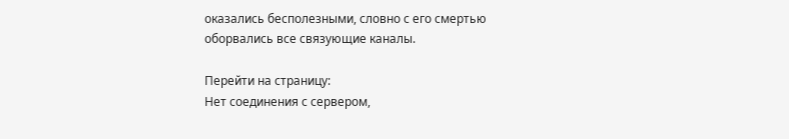оказались бесполезными, словно с его смертью оборвались все связующие каналы.

Перейти на страницу:
Нет соединения с сервером,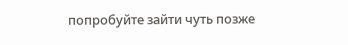попробуйте зайти чуть позже